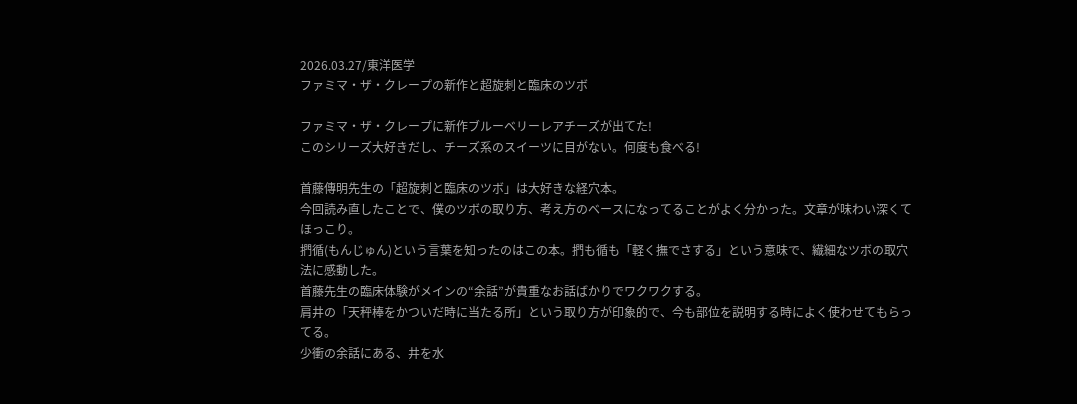2026.03.27/東洋医学
ファミマ・ザ・クレープの新作と超旋刺と臨床のツボ

ファミマ・ザ・クレープに新作ブルーベリーレアチーズが出てた!
このシリーズ大好きだし、チーズ系のスイーツに目がない。何度も食べる!

首藤傳明先生の「超旋刺と臨床のツボ」は大好きな経穴本。
今回読み直したことで、僕のツボの取り方、考え方のベースになってることがよく分かった。文章が味わい深くてほっこり。
捫循(もんじゅん)という言葉を知ったのはこの本。捫も循も「軽く撫でさする」という意味で、繊細なツボの取穴法に感動した。
首藤先生の臨床体験がメインの“余話”が貴重なお話ばかりでワクワクする。
肩井の「天秤棒をかついだ時に当たる所」という取り方が印象的で、今も部位を説明する時によく使わせてもらってる。
少衝の余話にある、井を水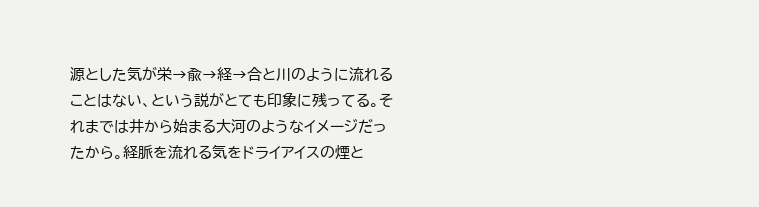源とした気が栄→兪→経→合と川のように流れることはない、という説がとても印象に残ってる。それまでは井から始まる大河のようなイメージだったから。経脈を流れる気をドライアイスの煙と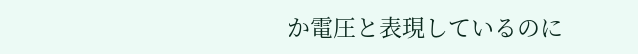か電圧と表現しているのに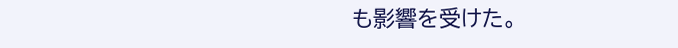も影響を受けた。